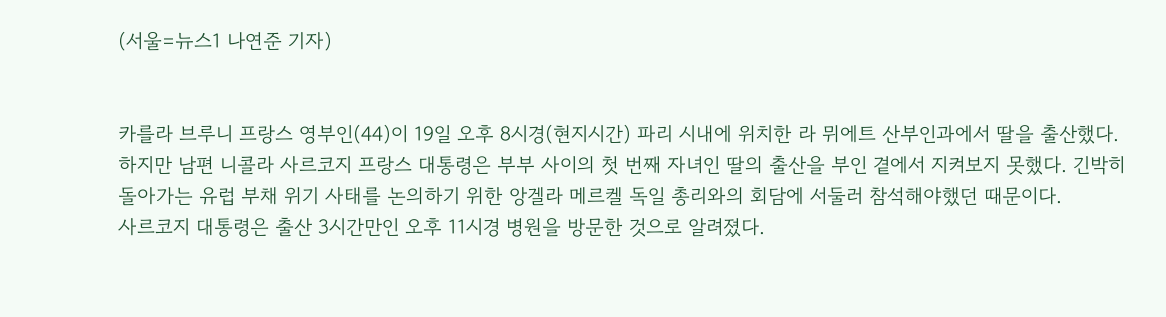(서울=뉴스1 나연준 기자)


카를라 브루니 프랑스 영부인(44)이 19일 오후 8시경(현지시간) 파리 시내에 위치한 라 뮈에트 산부인과에서 딸을 출산했다.
하지만 남편 니콜라 사르코지 프랑스 대통령은 부부 사이의 첫 번째 자녀인 딸의 출산을 부인 곁에서 지켜보지 못했다. 긴박히 돌아가는 유럽 부채 위기 사태를 논의하기 위한 앙겔라 메르켈 독일 총리와의 회담에 서둘러 참석해야했던 때문이다.
사르코지 대통령은 출산 3시간만인 오후 11시경 병원을 방문한 것으로 알려졌다.